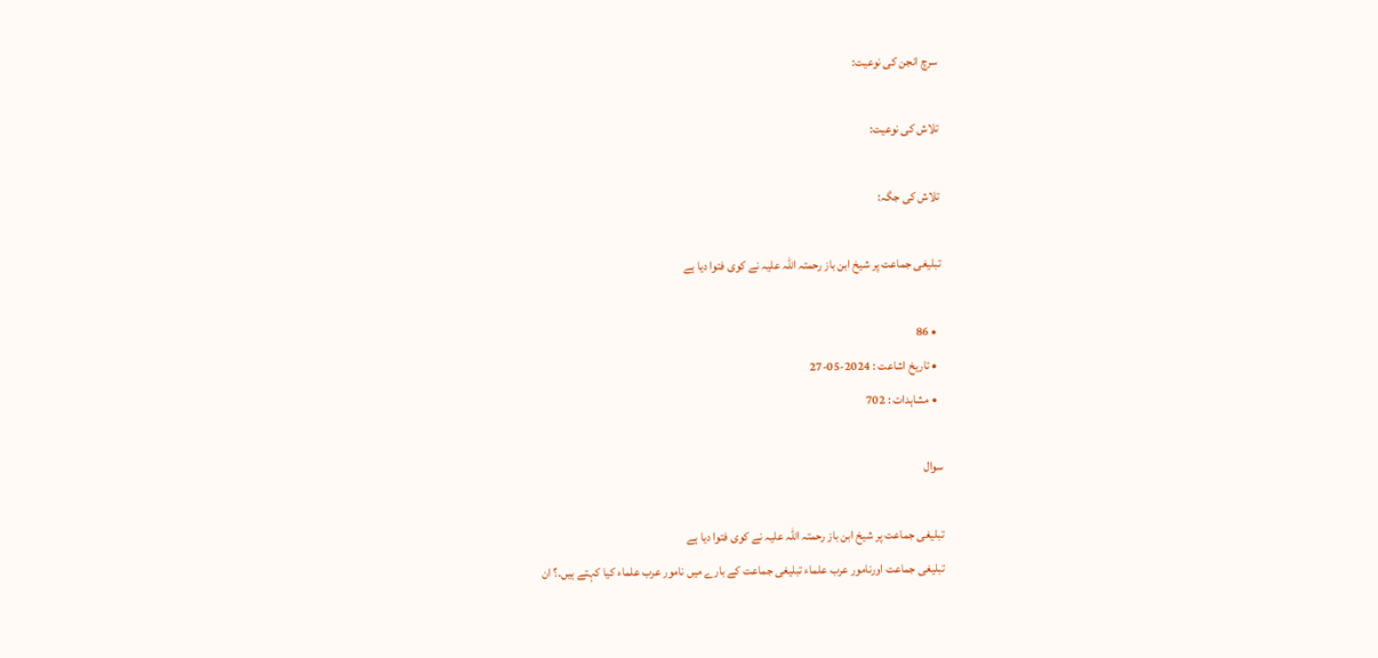سرچ انجن کی نوعیت:

تلاش کی نوعیت:

تلاش کی جگہ:

تبلیغی جماعت پر شیخ ابن باز رحمتہ اللہ علیہ نے کوی فتوا دیا ہے

  • 86
  • تاریخ اشاعت : 2024-05-27
  • مشاہدات : 702

سوال

تبلیغی جماعت پر شیخ ابن باز رحمتہ اللہ علیہ نے کوی فتوا دیا ہے
تبلیغی جماعت اورنامور عرب علماء تبلیغی جماعت کے بارے میں نامور عرب علماء کیا کہتے ہیں.؟ ان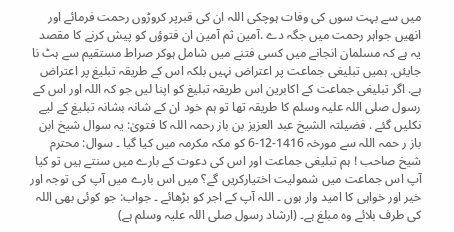میں سے بہت سوں کی وفات ہوچکی اللہ ان کی قبرپر کروڑوں رحمت فرمائے اور انھیں جواہر رحمت میں جگہ دے .آمین ثم آمین ان فتوؤں کو پیش کرنے کا مقصد یہ ہے کہ مسلمان انجانے میں کسی فتنے میں شامل ہوکر صراط مستقیم سے ہٹ نا جایئں. ہمیں تبلیغی جماعت پر اعتراض نہیں بلکہ اس کے طریقہ تبلیغ پر اعتراض ہے. اگر تبلیغی جماعت کے اکابرین اس طریقہ تبلیغ کو اپنا لیں جو کہ اللہ اور اس کے رسول صلی اللہ علیہ وسلم کا طریقہ تھا تو ہم خود ان کے شانہ بشانہ تبلیغ کے لیے نکلیں گئے . فضیلتہ الشیخ عبد العزیز بن باز رحمہ اللہ کا فتویٰ: یہ سوال شیخ ابن باز ر حمہ اللہ سے مورخہ 1416-12-6 کو مکہ مکرمہ میں کیا گیا ۔ سوال: محترم شیخ صاحب ! ہم تبلیغی جماعت اور اس کی دعوت کے بارے میں سنتے ہیں تو کیا آپ اس جماعت میں شمولیت اختیارکریں گے؟ میں اس بارے میں آپ کی توجہ اور خیر اور خواہی کا امید وار ہوں ۔ اللہ آپ کے اجر کو بڑھائے ۔ جواب: جو کوئی بھی اللہ کی طرف بلائے وہ مبلغ ہے۔ (ارشاد رسول صلی اللہ علیہ وسلم ہے)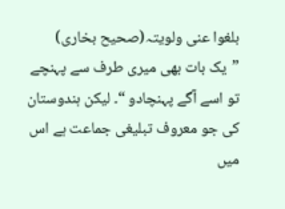بلغوا عنی ولویتہ(صحیح بخاری) ”یک بات بھی میری طرف سے پہنچے تو اسے آگے پہنچادو “۔ لیکن ہندوستان کی جو معروف تبلیغی جماعت ہے اس میں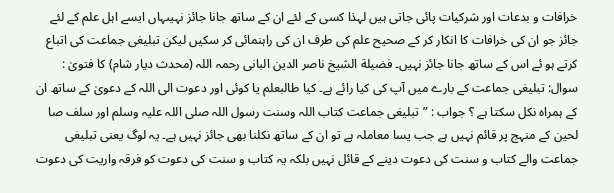خرافات و بدعات اور شرکیات پائی جاتی ہیں لہذا کسی کے لئے ان کے ساتھ جانا جائز نہیںہاں ایسے اہل علم کے لئے جائز جو ان کی خرافات کا انکار کر کے صحیح علم کی طرف ان کی راہنمائی کر سکیں لیکن تبلیغی جماعت کی اتباع کرتے ہو ئے اس کے ساتھ جانا جائز نہیں۔ فضیلة الشیخ ناصر الدین البانی رحمہ اللہ (محدث دیار شام) کا فتویٰ : سوال: تبلیغی جماعت کے بارے میں آپ کی کیا رائے ہے۔ کیا طالبعلم یا کوئی اور دعوت الی اللہ کے دعویٰ کے ساتھ ان کے ہمراہ نکل سکتا ہے ؟ جواب : ”تبلیغی جماعت کتاب اللہ وسنت رسول اللہ صلی اللہ علیہ وسلم اور سلف صا لحین کے منہج پر قائم نہیں ہے جب یسا معاملہ ہے تو ان کے ساتھ نکلنا بھی جائز نہیں ہے۔ یہ لوگ یعنی تبلیغی جماعت والے کتاب و سنت کی دعوت دینے کے قائل نہیں بلکہ یہ کتاب و سنت کی دعوت کو فرقہ واریت کی دعوت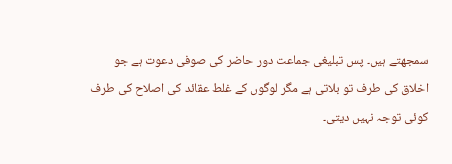سمجھتے ہیں۔ پس تبلیغی جماعت دور حاضر کی صوفی دعوت ہے جو اخلاق کی طرف تو بلاتی ہے مگر لوگوں کے غلط عقائد کی اصلاح کی طرف کوئی توجہ نہیں دیتی۔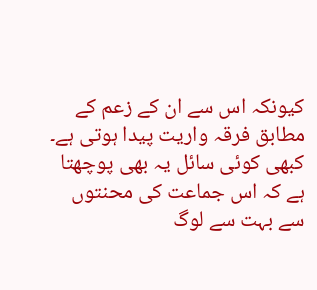کیونکہ اس سے ان کے زعم کے مطابق فرقہ واریت پیدا ہوتی ہے۔ کبھی کوئی سائل یہ بھی پوچھتا ہے کہ اس جماعت کی محنتوں سے بہت سے لوگ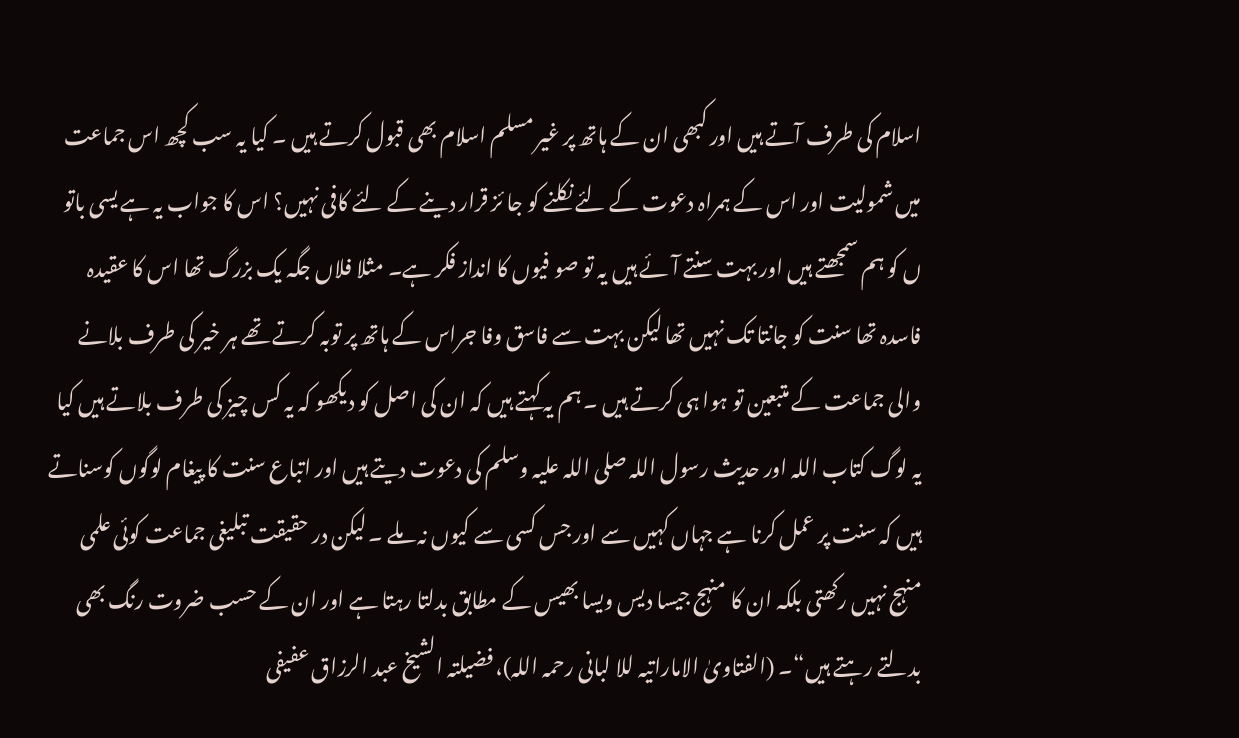اسلام کی طرف آتے ہیں اور کبھی ان کے ہاتھ پر غیر مسلم اسلام بھی قبول کرتے ہیں ۔ کیا یہ سب کچھ اس جماعت میں شمولیت اور اس کے ہمراہ دعوت کے لئے نکلنے کو جا ئز قرار دینے کے لئے کافی نہیں؟ اس کا جواب یہ ہے یسی باتو ں کو ہم سمجھتے ہیں اور بہت سنتے آئے ہیں یہ تو صو فیوں کا انداز فکر ہے۔ مثلا فلاں جگہ یک بزرگ تھا اس کا عقیدہ فاسدہ تھا سنت کو جانتا تک نہیں تھا لیکن بہت سے فاسق وفا جراس کے ہاتھ پر توبہ کرتے تھے ہر خیر کی طرف بلانے والی جماعت کے متبعین تو ہوا ہی کرتے ہیں ۔ ہم یہ کہتے ہیں کہ ان کی اصل کو دیکھو کہ یہ کس چیز کی طرف بلاتے ہیں کیا یہ لوگ کتاب اللہ اور حدیث رسول اللہ صلی اللہ علیہ وسلم کی دعوت دیتے ہیں اور اتباع سنت کا پیغام لوگوں کوسناتے ہیں کہ سنت پر عمل کرنا ہے جہاں کہیں سے اور جس کسی سے کیوں نہ ملے ۔ لیکن در حقیقت تبلیغی جماعت کوئی علمی منہج نہیں رکھتی بلکہ ان کا منہج جیسا دیس ویسا بھیس کے مطابق بدلتا رہتا ہے اور ان کے حسب ضروت رنگ بھی بدلتے رہتے ہیں“۔ (الفتاویٰ الاماراتیہ للا لبانی رحمہ اللہ)، فضیلتہ الشیخ عبد الرزاق عفیفی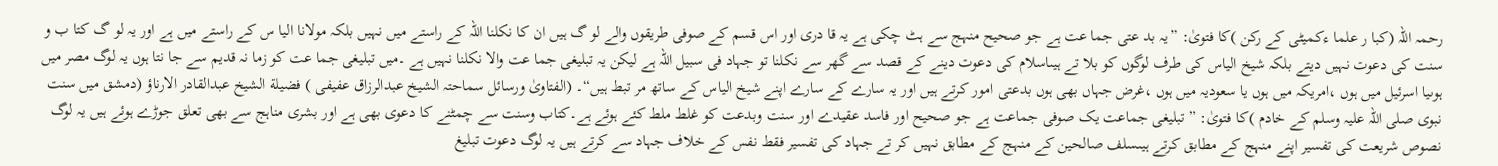رحمہ اللہ (کبا ر علما ءکمیٹی کے رکن )کا فتویٰ: ”یہ بد عتی جما عت ہے جو صحیح منہج سے ہٹ چکی ہے یہ قا دری اور اس قسم کے صوفی طریقوں والے لو گ ہیں ان کا نکلنا اللہ کے راستے میں نہیں بلکہ مولانا الیا س کے راستے میں ہے اور یہ لو گ کتا ب و سنت کی دعوت نہیں دیتے بلکہ شیخ الیاس کی طرف لوگوں کو بلا تے ہیںاسلام کی دعوت دینے کے قصد سے گھر سے نکلنا تو جہاد فی سبیل اللہ ہے لیکن یہ تبلیغی جما عت والا نکلنا نہیں ہے ۔میں تبلیغی جما عت کو زما نہ قدیم سے جا نتا ہوں یہ لوگ مصر میں ہوںیا اسرئیل میں ہوں ،امریکہ میں ہوں یا سعودیہ میں ہوں ،غرض جہاں بھی ہوں بدعتی امور کرتے ہیں اور یہ سارے کے سارے اپنے شیخ الیاس کے ساتھ مر تبط ہیں“۔ (الفتاویٰ ورسائل سماحتہ الشیخ عبدالرزاق عفیفی ) فضیلة الشیخ عبدالقادر الارناؤ (دمشق میں سنت نبوی صلی اللہ علیہ وسلم کے خادم )کا فتویٰ: ”تبلیغی جماعت یک صوفی جماعت ہے جو صحیح اور فاسد عقیدے اور سنت وبدعت کو غلط ملط کئے ہوئے ہے۔کتاب وسنت سے چمٹنے کا دعوی بھی ہے اور بشری مناہج سے بھی تعلق جوڑے ہوئے ہیں یہ لوگ نصوص شریعت کی تفسیر اپنے منہج کے مطابق کرتے ہیںسلف صالحین کے منہج کے مطابق نہیں کر تے جہاد کی تفسیر فقط نفس کے خلاف جہاد سے کرتے ہیں یہ لوگ دعوت تبلیغ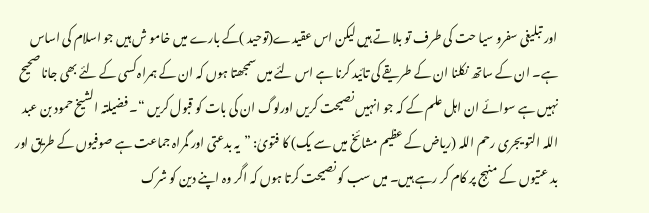اور تبلیغی سفرو سیا حت کی طرف تو بلا تے ہیں لیکن اس عقیدے(توحید )کے بارے میں خامو ش ہیں جو اسلام کی اساس ہے۔ ان کے ساتھ نکلنا ان کے طریقے کی تائید کرنا ہے اس لئے میں سمجھتا ہوں کہ ان کے ہمراہ کسی کے لئے بھی جانا صحیح نہیں ہے سوائے ان اہل علم کے کہ جو انہیں نصیحت کریں اورلوگ ان کی بات کو قبول کریں “۔ فضیلتہ الشیخ حمود بن عبد اللہ التو یجری رحم اللہ (ریاض کے عظیم مشائخ میں سے یک) کا فتویٰ: ”یہ بدعتی اور گمراہ جماعت ہے صوفیوں کے طریق اور بد عتیوں کے منہج پر کام کر رہے ہیں۔ میں سب کو نصیحت کرتا ہوں کہ اگر وہ اپنے دین کو شرک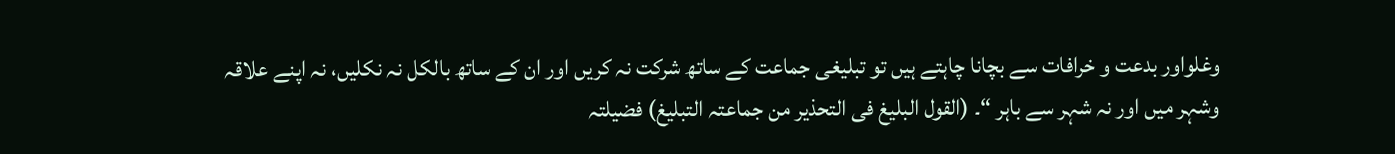وغلواور بدعت و خرافات سے بچانا چاہتے ہیں تو تبلیغی جماعت کے ساتھ شرکت نہ کریں اور ان کے ساتھ بالکل نہ نکلیں، نہ اپنے علاقہ وشہر میں اور نہ شہر سے باہر “۔ (القول البلیغ فی التحذیر من جماعتہ التبلیغ) فضیلتہ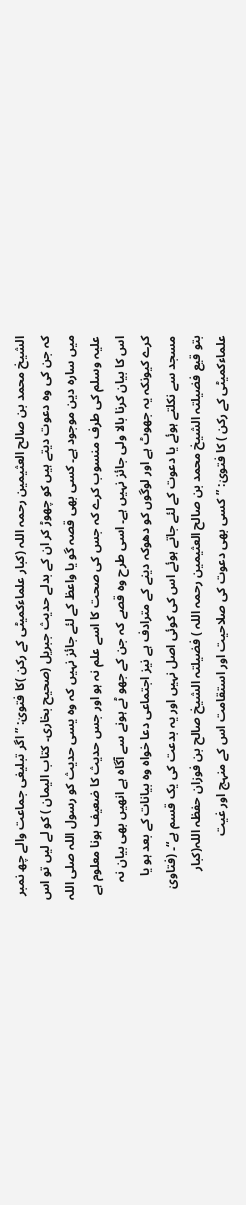الشیخ محمد بن صالح العثیمین رحمہ اللہ (کبار علماءکمیٹی کے رکن )کا فتویٰ: ”اگر تبلیغی جماعت والے چھ نمبر کہ جن کی وہ دعوت دیتے ہیں کو چھوڑ کر ان کے بدلے حدیث جبریل (صحیح بخاری۔ کتاب الیمان ) کو لے لیں تو اس میں سارہ دین موجود ہے۔ کسی بھی قصہ گو یا واعظ کے لئے جائز نہیں کہ وہ یسی حدیث کو رسول اللہ صلی اللہ علیہ وسلم کی طرف منسوب کرے کہ جس کی صحت کا اسے علم نہ ہو اور جس حدیث کا ضعیف ہونا معلوم ہے اس کا بیان کرنا بالا ولی جائز نہیں ہے۔ اسی طرح وہ قصے کہ جن کے جھو ٹے ہونے سے آگاہ ہے انھیں بھی بیان نہ کرے کیونکہ یہ جھوٹ ہے اور لوگوں کو دھوکہ دینے کے مترادف ہے نیز اجتماعی دعا خواہ وہ بیانات کے بعد ہو یا مسجد سے نکلتے ہوئے یا دعوت کے لئے جاتے ہوئے اس کی کوئی اصل نہیں اور یہ بدعت کی یک قسم ہے“۔ (فتاویٰ بتو قیع فضیلتہ الشیخ محمد بن صالح العثیمین رحمہ اللہ ) فضیلتہ الشیخ صالح بن فوزان حفظہ اللہ(کبار علماءکمیٹی کے رکن ) کا فتویٰ: ”کسی بھی دعوت کی صلاحیت اور استقامت اس کے منہج اور غیت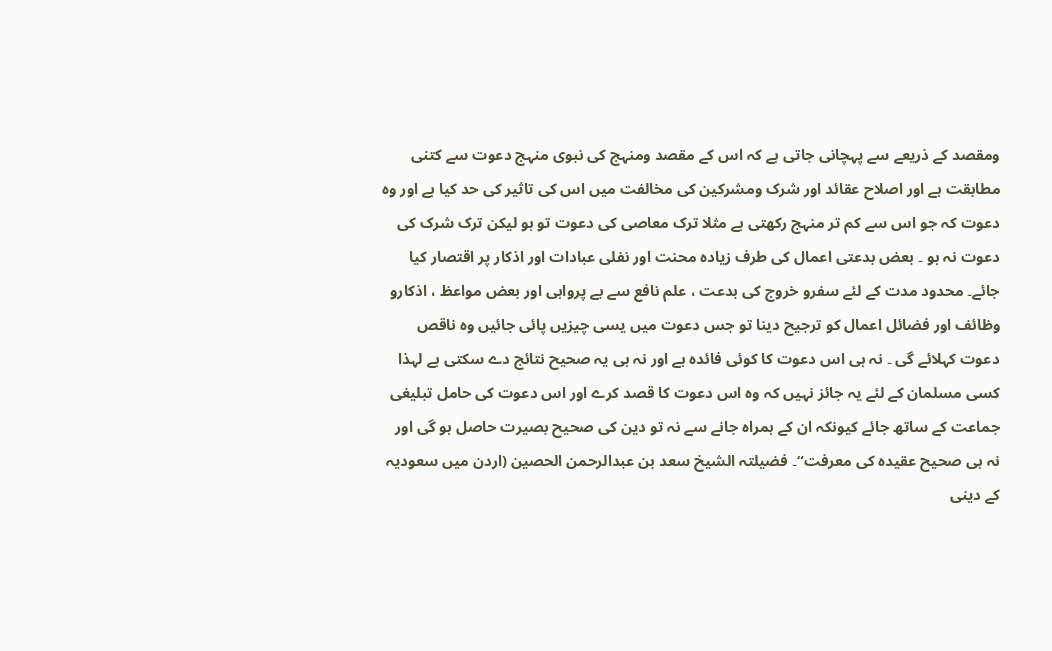ومقصد کے ذریعے سے پہچانی جاتی ہے کہ اس کے مقصد ومنہج کی نبوی منہج دعوت سے کتنی مطابقت ہے اور اصلاح عقائد اور شرک ومشرکین کی مخالفت میں اس کی تاثیر کی حد کیا ہے اور وہ دعوت کہ جو اس سے کم تر منہج رکھتی ہے مثلا ترک معاصی کی دعوت تو ہو لیکن ترک شرک کی دعوت نہ ہو ۔ بعض بدعتی اعمال کی طرف زیادہ محنت اور نفلی عبادات اور اذکار پر اقتصار کیا جائے۔ محدود مدت کے لئے سفرو خروج کی بدعت ، علم نافع سے بے پرواہی اور بعض مواعظ ، اذکارو وظائف اور فضائل اعمال کو ترجیح دینا تو جس دعوت میں یسی چیزیں پائی جائیں وہ ناقص دعوت کہلائے گی ۔ نہ ہی اس دعوت کا کوئی فائدہ ہے اور نہ ہی یہ صحیح نتائج دے سکتی ہے لہذا کسی مسلمان کے لئے یہ جائز نہیں کہ وہ اس دعوت کا قصد کرے اور اس دعوت کی حامل تبلیغی جماعت کے ساتھ جائے کیونکہ ان کے ہمراہ جانے سے نہ تو دین کی صحیح بصیرت حاصل ہو گی اور نہ ہی صحیح عقیدہ کی معرفت“۔ فضیلتہ الشیخ سعد بن عبدالرحمن الحصین (اردن میں سعودیہ کے دینی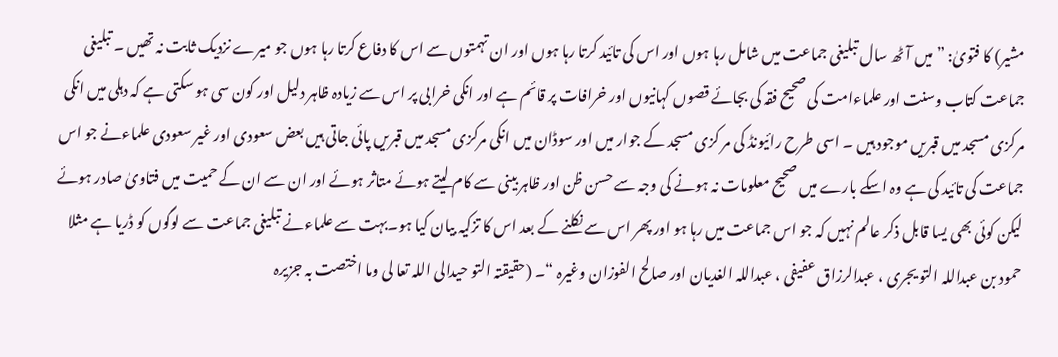مشیر) کا فتویٰ: ”میں آٹھ سال تبلیغی جماعت میں شامل رہا ہوں اور اس کی تائید کرتا رہا ہوں اور ان تہمتوں سے اس کا دفاع کرتا رہا ہوں جو میرے نزدیک ثابت نہ تھیں ۔ تبلیغی جماعت کتاب وسنت اور علماءامت کی صحیح فقہ کی بجائے قصوں کہانیوں اور خرافات پر قائم ہے اور انکی خرابی پر اس سے زیادہ ظاہر دلیل اور کون سی ہو سکتی ہے کہ دہلی میں انکی مرکزی مسجد میں قبریں موجود ہیں ۔ اسی طرح رائیونڈ کی مر کزی مسجد کے جوار میں اور سوڈان میں انکی مرکزی مسجد میں قبریں پائی جاتی ہیں بعض سعودی اور غیر سعودی علماءنے جو اس جماعت کی تائید کی ہے وہ اسکے بارے میں صحیح معلومات نہ ہونے کی وجہ سے حسن ظن اور ظاہر بینی سے کام لیتے ہوئے متاثر ہوئے اور ان سے ان کے حمیت میں فتاویٰ صادر ہوئے لیکن کوئی بھی یسا قابل ذکر عالم نہیں کہ جو اس جماعت میں رہا ہو اور پھر اس سے نکلنے کے بعد اس کا تزکیہ بیان کیا ہو۔بہت سے علماءنے تبلیغی جماعت سے لوگوں کو ڈریا ہے مثلا حمود بن عبداللہ التو یجری ، عبدالرزاق عفیفی ، عبداللہ الغدیان اور صالح الفوزان وغیرہ “۔ (حقیقتہ التو حیدالی اللہ تعا لی وما اختصت بہ جزیرہ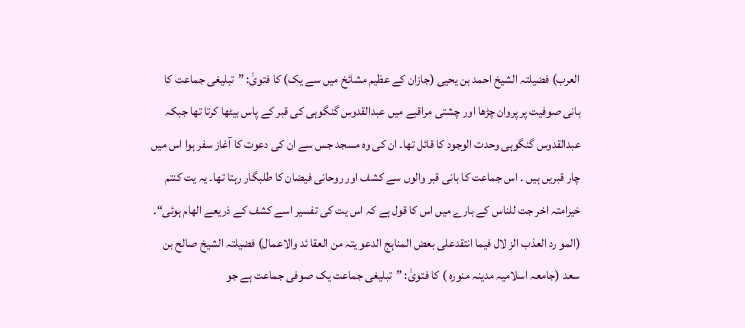العرب) فضیلتہ الشیخ احمد بن یحیی (جازان کے عظیم مشائخ میں سے یک) کا فتویٰ: ”تبلیغی جماعت کا بانی صوفیت پر پروان چڑھا اور چشتی مراقبے میں عبدالقدوس گنگوہی کی قبر کے پاس بیٹھا کرتا تھا جبکہ عبدالقدوس گنگوہی وحدت الوجود کا قائل تھا۔ ان کی وہ مسجد جس سے ان کی دعوت کا آغاز سفر ہوا اس میں چار قبریں ہیں ۔ اس جماعت کا بانی قبر والوں سے کشف اور روحانی فیضان کا طلبگار رہتا تھا۔ یہ یت کنتم خیرامتہ اخر جت للناس کے بارے میں اس کا قول ہے کہ اس یت کی تفسیر اسے کشف کے ذریعے الھام ہوئی“۔ (المو رد العذب الز لال فیما انتقدعلی بعض المناہج الدعو یتہ من العقا ئد والاعمال) فضیلتہ الشیخ صالح بن سعد (جامعہ اسلامیہ مدینہ منورہ ) کا فتویٰ: ”تبلیغی جماعت یک صوفی جماعت ہے جو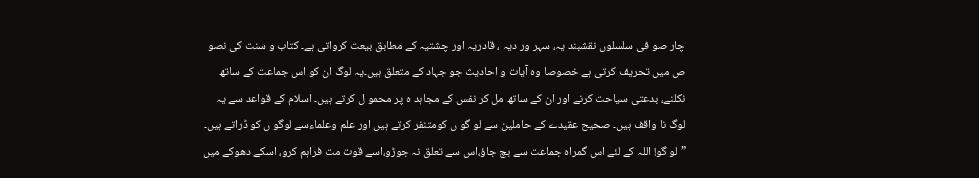چار صو فی سلسلوں نقشبند یہ، سہر ور دیہ ، قادریہ اور چشتیہ کے مطابق بیعت کرواتی ہے۔ کتاب و سنت کی نصو ص میں تحریف کرتی ہے خصوصا وہ آیات و احادیث جو جہاد کے متعلق ہیں۔یہ لوگ ان کو اس جماعت کے ساتھ نکلنے، بدعتی سیاحت کرنے اور ان کے ساتھ مل کر نفس کے مجاہد ہ پر محمو ل کرتے ہیں۔ اسلام کے قواعد سے یہ لوگ نا واقف ہیں۔ صحیح عقیدے کے حاملین سے لو گو ں کومتنفر کرتے ہیں اور علم وعلماءسے لوگو ں کو ڈراتے ہیں۔ ”لو گو! اللہ کے لئے اس گمراہ جماعت سے بچ جاؤ،اس سے تعلق نہ جوڑو،اسے قوت مت فراہم کرو، اسکے دھوکے میں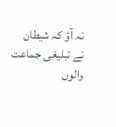نہ آؤ کہ شیطان نے تبلیغی جماعت والوں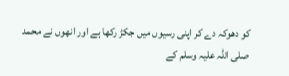کو دھوکہ دے کر اپنی رسیوں میں جکڑ رکھا ہے اور انھوں نے محمد صلی اللہ علیہ وسلم کے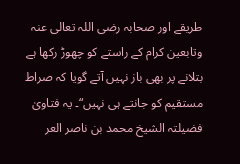طریقے اور صحابہ رضی اللہ تعالی عنہ وتابعین کرام کے راستے کو چھوڑ رکھا ہے بتلانے پر بھی باز نہیں آتے گویا کہ صراط مستقیم کو جانتے ہی نہیں“۔ یہ فتاویٰ فضیلتہ الشیخ محمد بن ناصر العر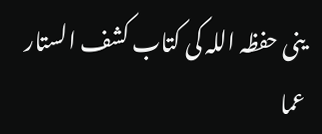ینی حفظہ اللہ کی کتاب کشف الستار عما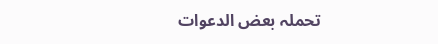تحملہ بعض الدعوات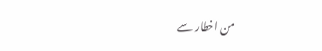من اخطار سے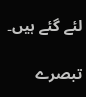لئے گئے ہیں۔

تبصرے